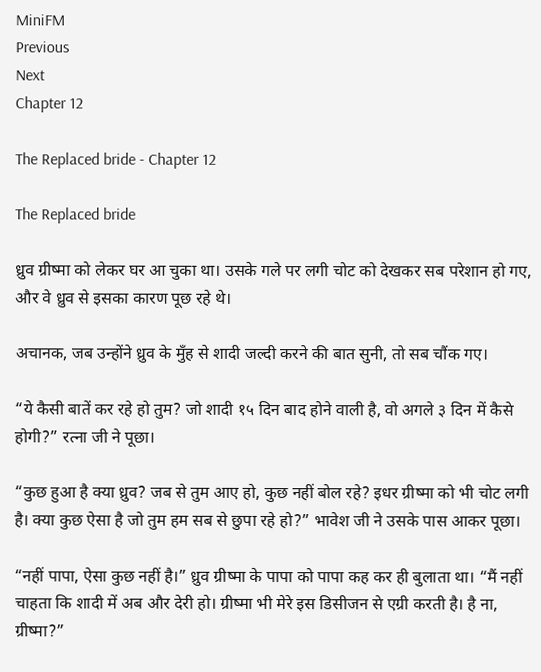MiniFM
Previous
Next
Chapter 12

The Replaced bride - Chapter 12

The Replaced bride

ध्रुव ग्रीष्मा को लेकर घर आ चुका था। उसके गले पर लगी चोट को देखकर सब परेशान हो गए, और वे ध्रुव से इसका कारण पूछ रहे थे।

अचानक, जब उन्होंने ध्रुव के मुँह से शादी जल्दी करने की बात सुनी, तो सब चौंक गए।

“ये कैसी बातें कर रहे हो तुम? जो शादी १५ दिन बाद होने वाली है, वो अगले ३ दिन में कैसे होगी?” रत्ना जी ने पूछा।

“कुछ हुआ है क्या ध्रुव? जब से तुम आए हो, कुछ नहीं बोल रहे? इधर ग्रीष्मा को भी चोट लगी है। क्या कुछ ऐसा है जो तुम हम सब से छुपा रहे हो?” भावेश जी ने उसके पास आकर पूछा।

“नहीं पापा, ऐसा कुछ नहीं है।” ध्रुव ग्रीष्मा के पापा को पापा कह कर ही बुलाता था। “मैं नहीं चाहता कि शादी में अब और देरी हो। ग्रीष्मा भी मेरे इस डिसीजन से एग्री करती है। है ना, ग्रीष्मा?”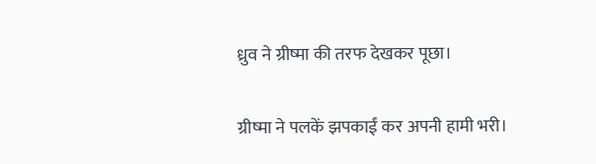ध्रुव ने ग्रीष्मा की तरफ देखकर पूछा।

ग्रीष्मा ने पलकें झपकाईं कर अपनी हामी भरी।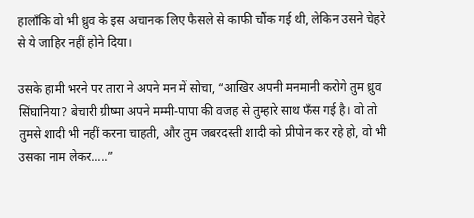हालाँकि वो भी ध्रुव के इस अचानक लिए फैसले से काफी चौंक गई थी, लेकिन उसने चेहरे से ये जाहिर नहीं होने दिया।

उसके हामी भरने पर तारा ने अपने मन में सोचा, “आखिर अपनी मनमानी करोगे तुम ध्रुव सिंघानिया? बेचारी ग्रीष्मा अपने मम्मी-पापा की वजह से तुम्हारे साथ फँस गई है। वो तो तुमसे शादी भी नहीं करना चाहती, और तुम जबरदस्ती शादी को प्रीपोन कर रहे हो, वो भी उसका नाम लेकर.....”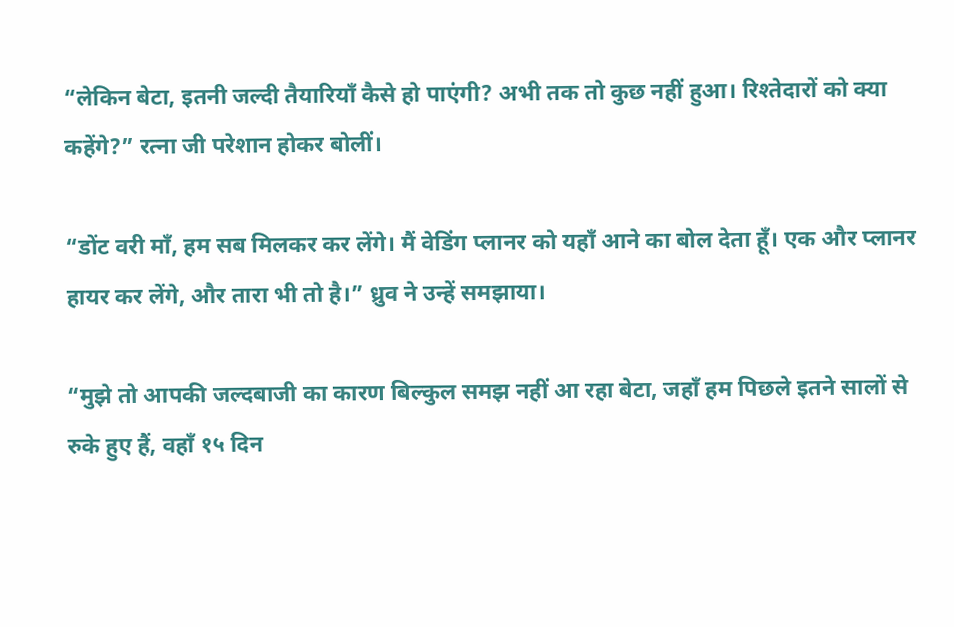“लेकिन बेटा, इतनी जल्दी तैयारियाँ कैसे हो पाएंगी? अभी तक तो कुछ नहीं हुआ। रिश्तेदारों को क्या कहेंगे?” रत्ना जी परेशान होकर बोलीं।

“डोंट वरी माँ, हम सब मिलकर कर लेंगे। मैं वेडिंग प्लानर को यहाँ आने का बोल देता हूँ। एक और प्लानर हायर कर लेंगे, और तारा भी तो है।” ध्रुव ने उन्हें समझाया।

“मुझे तो आपकी जल्दबाजी का कारण बिल्कुल समझ नहीं आ रहा बेटा, जहाँ हम पिछले इतने सालों से रुके हुए हैं, वहाँ १५ दिन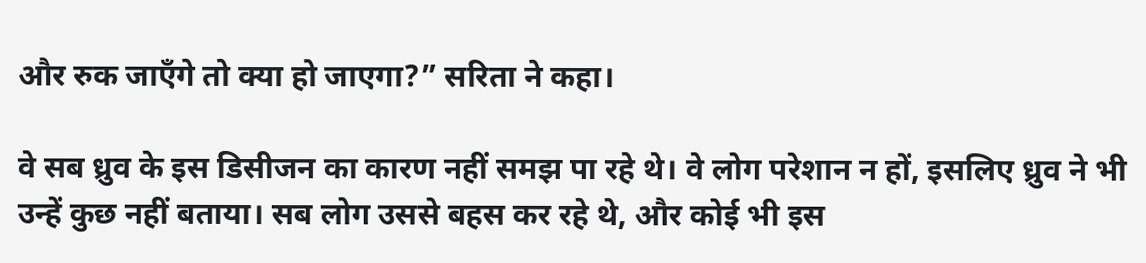और रुक जाएँगे तो क्या हो जाएगा?” सरिता ने कहा।

वे सब ध्रुव के इस डिसीजन का कारण नहीं समझ पा रहे थे। वे लोग परेशान न हों, इसलिए ध्रुव ने भी उन्हें कुछ नहीं बताया। सब लोग उससे बहस कर रहे थे, और कोई भी इस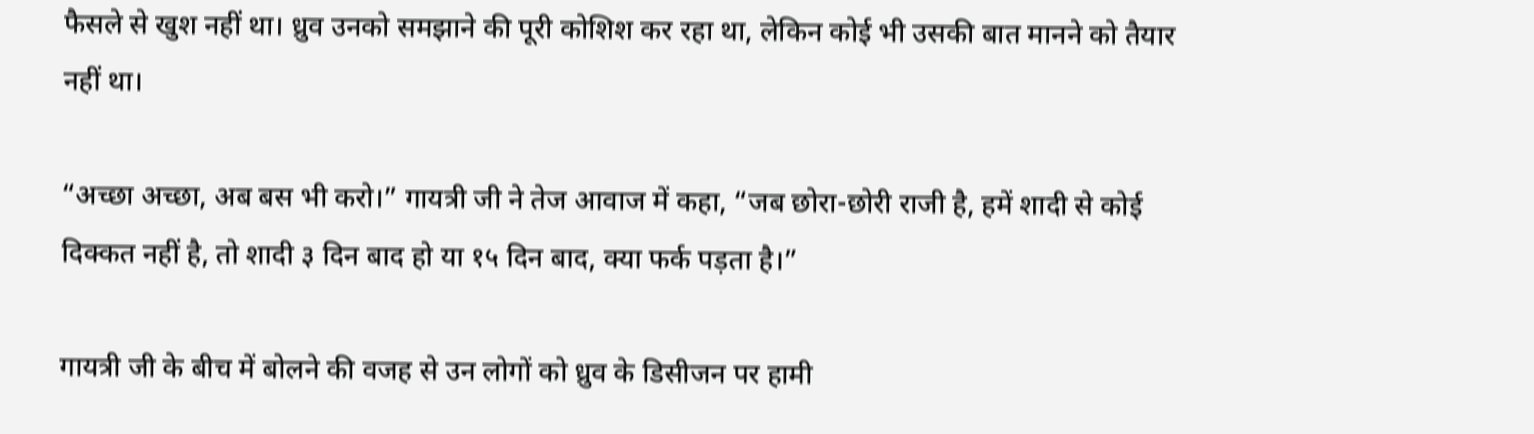फैसले से खुश नहीं था। ध्रुव उनको समझाने की पूरी कोशिश कर रहा था, लेकिन कोई भी उसकी बात मानने को तैयार नहीं था।

“अच्छा अच्छा, अब बस भी करो।” गायत्री जी ने तेज आवाज में कहा, “जब छोरा-छोरी राजी है, हमें शादी से कोई दिक्कत नहीं है, तो शादी ३ दिन बाद हो या १५ दिन बाद, क्या फर्क पड़ता है।”

गायत्री जी के बीच में बोलने की वजह से उन लोगों को ध्रुव के डिसीजन पर हामी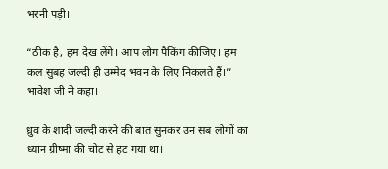भरनी पड़ी।

“ठीक है, हम देख लेंगे। आप लोग पैकिंग कीजिए। हम कल सुबह जल्दी ही उम्मेद भवन के लिए निकलते हैं।” भावेश जी ने कहा।

ध्रुव के शादी जल्दी करने की बात सुनकर उन सब लोगों का ध्यान ग्रीष्मा की चोट से हट गया था।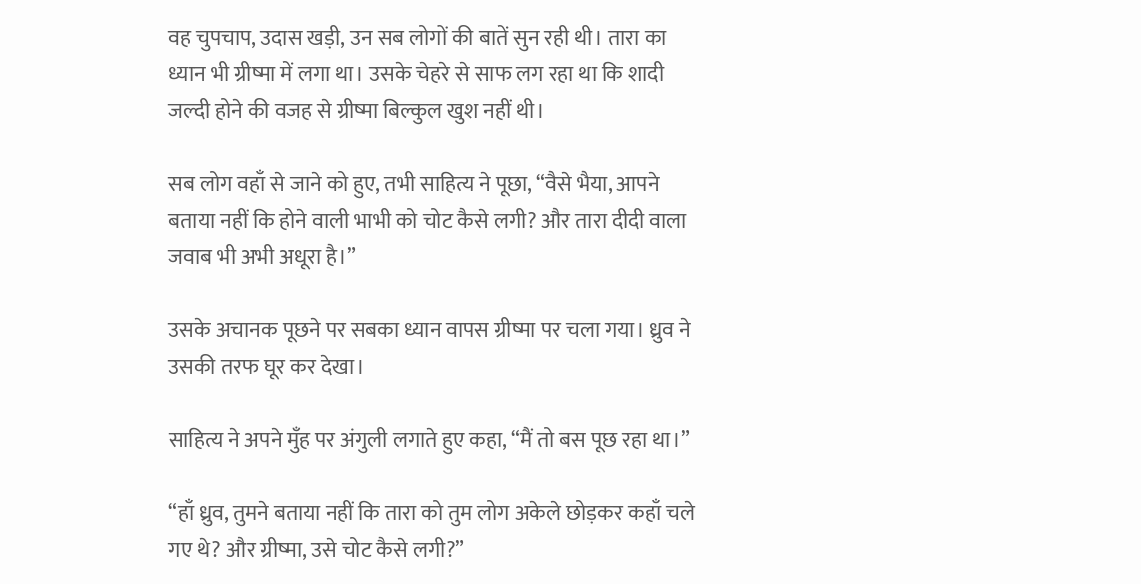वह चुपचाप, उदास खड़ी, उन सब लोगों की बातें सुन रही थी। तारा का ध्यान भी ग्रीष्मा में लगा था। उसके चेहरे से साफ लग रहा था कि शादी जल्दी होने की वजह से ग्रीष्मा बिल्कुल खुश नहीं थी।

सब लोग वहाँ से जाने को हुए, तभी साहित्य ने पूछा, “वैसे भैया, आपने बताया नहीं कि होने वाली भाभी को चोट कैसे लगी? और तारा दीदी वाला जवाब भी अभी अधूरा है।”

उसके अचानक पूछने पर सबका ध्यान वापस ग्रीष्मा पर चला गया। ध्रुव ने उसकी तरफ घूर कर देखा।

साहित्य ने अपने मुँह पर अंगुली लगाते हुए कहा, “मैं तो बस पूछ रहा था।”

“हाँ ध्रुव, तुमने बताया नहीं कि तारा को तुम लोग अकेले छोड़कर कहाँ चले गए थे? और ग्रीष्मा, उसे चोट कैसे लगी?”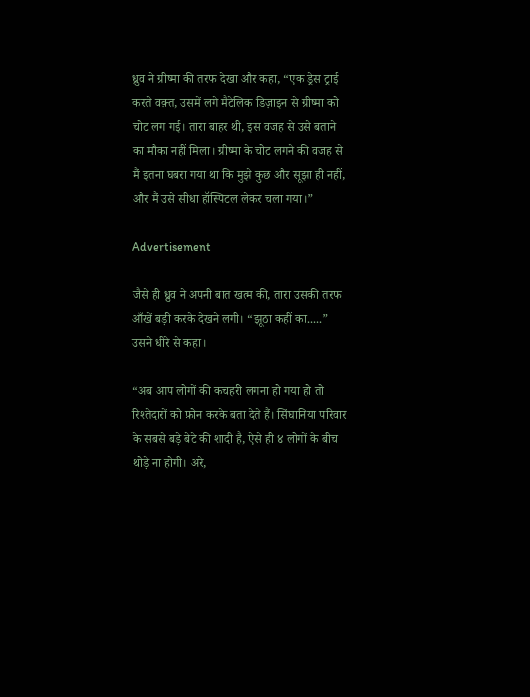ध्रुव ने ग्रीष्मा की तरफ देखा और कहा, “एक ड्रेस ट्राई करते वक़्त, उसमें लगे मैटेलिक डिज़ाइन से ग्रीष्मा को चोट लग गई। तारा बाहर थी, इस वजह से उसे बताने का मौका नहीं मिला। ग्रीष्मा के चोट लगने की वजह से मैं इतना घबरा गया था कि मुझे कुछ और सूझा ही नहीं, और मैं उसे सीधा हॉस्पिटल लेकर चला गया।”

Advertisement

जैसे ही ध्रुव ने अपनी बात खत्म की, तारा उसकी तरफ आँखें बड़ी करके देखने लगी। “झूठा कहीं का.....” उसने धीरे से कहा।

“अब आप लोगों की कचहरी लगना हो गया हो तो रिश्तेदारों को फ़ोन करके बता देते हैं। सिंघानिया परिवार के सबसे बड़े बेटे की शादी है, ऐसे ही ४ लोगों के बीच थोड़े ना होगी। अरे,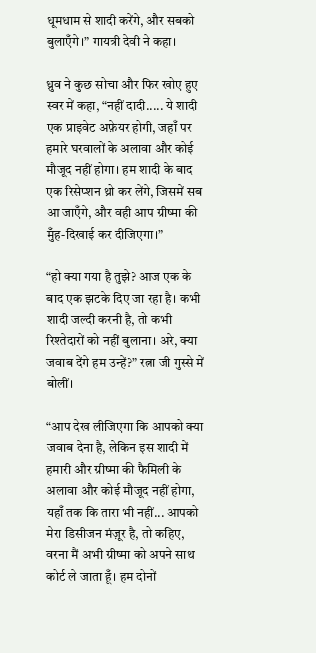धूमधाम से शादी करेंगे, और सबको बुलाएँगे।” गायत्री देवी ने कहा।

ध्रुव ने कुछ सोचा और फिर खोए हुए स्वर में कहा, “नहीं दादी..... ये शादी एक प्राइवेट अफ़ेयर होगी, जहाँ पर हमारे घरवालों के अलावा और कोई मौजूद नहीं होगा। हम शादी के बाद एक रिसेप्शन थ्रो कर लेंगे, जिसमें सब आ जाएँगे, और वही आप ग्रीष्मा की मुँह-दिखाई कर दीजिएगा।”

“हो क्या गया है तुझे? आज एक के बाद एक झटके दिए जा रहा है। कभी शादी जल्दी करनी है, तो कभी रिश्तेदारों को नहीं बुलाना। अरे, क्या जवाब देंगे हम उन्हें?” रत्ना जी गुस्से में बोलीं।

“आप देख लीजिएगा कि आपको क्या जवाब देना है, लेकिन इस शादी में हमारी और ग्रीष्मा की फैमिली के अलावा और कोई मौजूद नहीं होगा, यहाँ तक कि तारा भी नहीं... आपको मेरा डिसीजन मंज़ूर है, तो कहिए, वरना मैं अभी ग्रीष्मा को अपने साथ कोर्ट ले जाता हूँ। हम दोनों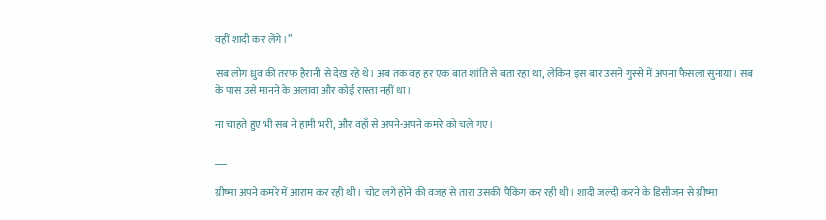वहीं शादी कर लेंगे।”

सब लोग ध्रुव की तरफ हैरानी से देख रहे थे। अब तक वह हर एक बात शांति से बता रहा था, लेकिन इस बार उसने गुस्से में अपना फैसला सुनाया। सब के पास उसे मानने के अलावा और कोई रास्ता नहीं था।

ना चाहते हुए भी सब ने हामी भरी, और वहाँ से अपने-अपने कमरे को चले गए।

___

ग्रीष्मा अपने कमरे में आराम कर रही थी। चोट लगे होने की वजह से तारा उसकी पैकिंग कर रही थी। शादी जल्दी करने के डिसीजन से ग्रीष्मा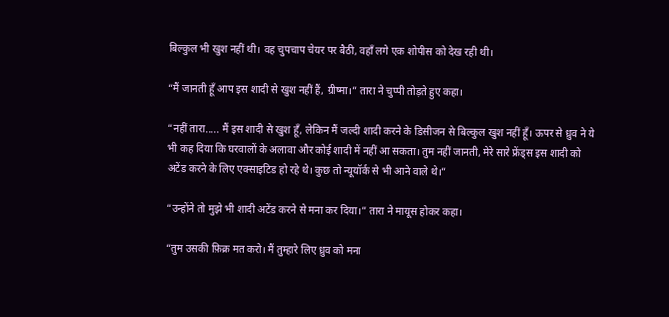बिल्कुल भी खुश नहीं थी। वह चुपचाप चेयर पर बैठी, वहाँ लगे एक शोपीस को देख रही थी।

“मैं जानती हूँ आप इस शादी से खुश नहीं हैं, ग्रीष्मा।” तारा ने चुप्पी तोड़ते हुए कहा।

“नहीं तारा..... मैं इस शादी से खुश हूँ, लेकिन मैं जल्दी शादी करने के डिसीजन से बिल्कुल खुश नहीं हूँ। ऊपर से ध्रुव ने ये भी कह दिया कि घरवालों के अलावा और कोई शादी में नहीं आ सकता। तुम नहीं जानती, मेरे सारे फ्रेंड्स इस शादी को अटेंड करने के लिए एक्साइटिड हो रहे थे। कुछ तो न्यूयॉर्क से भी आने वाले थे।”

“उन्होंने तो मुझे भी शादी अटेंड करने से मना कर दिया।” तारा ने मायूस होकर कहा।

“तुम उसकी फ़िक्र मत करो। मैं तुम्हारे लिए ध्रुव को मना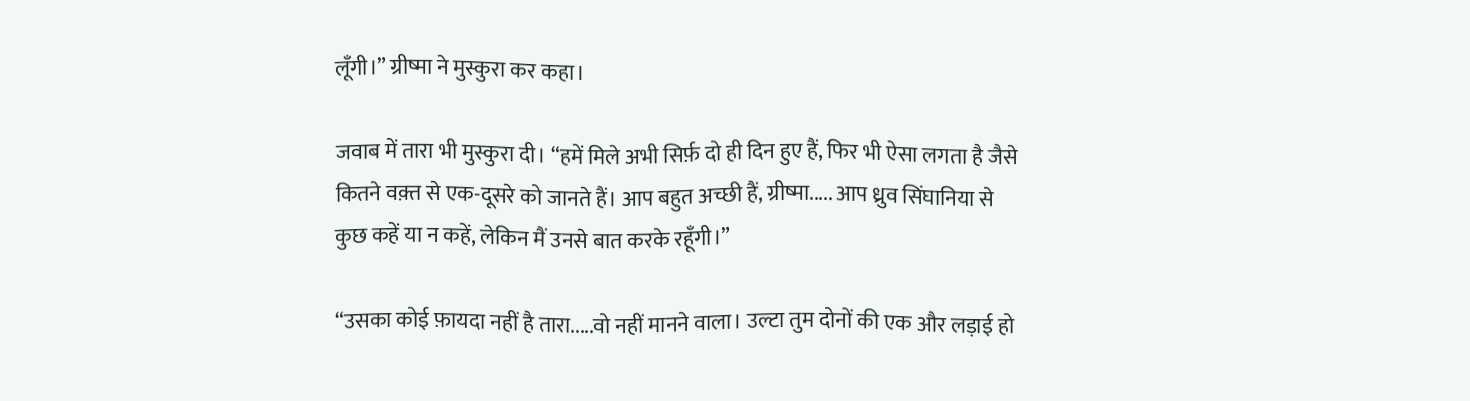लूँगी।” ग्रीष्मा ने मुस्कुरा कर कहा।

जवाब में तारा भी मुस्कुरा दी। “हमें मिले अभी सिर्फ़ दो ही दिन हुए हैं, फिर भी ऐसा लगता है जैसे कितने वक़्त से एक-दूसरे को जानते हैं। आप बहुत अच्छी हैं, ग्रीष्मा..... आप ध्रुव सिंघानिया से कुछ कहें या न कहें, लेकिन मैं उनसे बात करके रहूँगी।”

“उसका कोई फ़ायदा नहीं है तारा.....वो नहीं मानने वाला। उल्टा तुम दोनों की एक और लड़ाई हो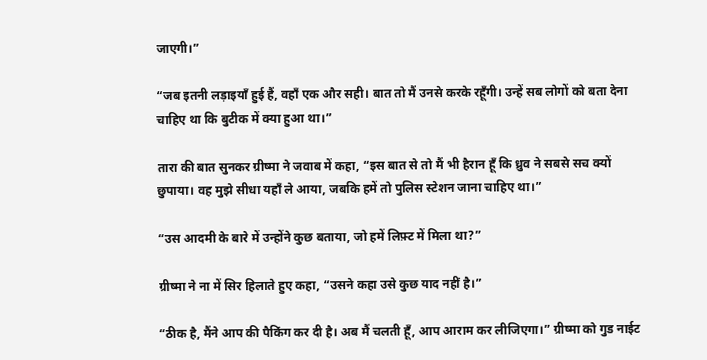जाएगी।”

“जब इतनी लड़ाइयाँ हुई हैं, वहाँ एक और सही। बात तो मैं उनसे करके रहूँगी। उन्हें सब लोगों को बता देना चाहिए था कि बुटीक में क्या हुआ था।”

तारा की बात सुनकर ग्रीष्मा ने जवाब में कहा, “इस बात से तो मैं भी हैरान हूँ कि ध्रुव ने सबसे सच क्यों छुपाया। वह मुझे सीधा यहाँ ले आया, जबकि हमें तो पुलिस स्टेशन जाना चाहिए था।”

“उस आदमी के बारे में उन्होंने कुछ बताया, जो हमें लिफ़्ट में मिला था?”

ग्रीष्मा ने ना में सिर हिलाते हुए कहा, “उसने कहा उसे कुछ याद नहीं है।”

“ठीक है, मैंने आप की पैकिंग कर दी है। अब मैं चलती हूँ, आप आराम कर लीजिएगा।” ग्रीष्मा को गुड नाईट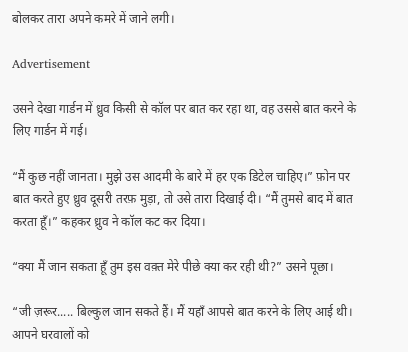बोलकर तारा अपने कमरे में जाने लगी।

Advertisement

उसने देखा गार्डन में ध्रुव किसी से कॉल पर बात कर रहा था, वह उससे बात करने के लिए गार्डन में गई।

“मैं कुछ नहीं जानता। मुझे उस आदमी के बारे में हर एक डिटेल चाहिए।” फ़ोन पर बात करते हुए ध्रुव दूसरी तरफ़ मुड़ा, तो उसे तारा दिखाई दी। “मैं तुमसे बाद में बात करता हूँ।” कहकर ध्रुव ने कॉल कट कर दिया।

“क्या मैं जान सकता हूँ तुम इस वक़्त मेरे पीछे क्या कर रही थी?” उसने पूछा।

“जी ज़रूर..... बिल्कुल जान सकते हैं। मैं यहाँ आपसे बात करने के लिए आई थी। आपने घरवालों को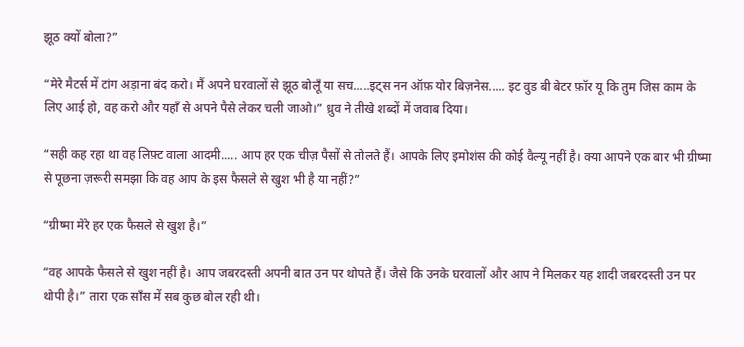झूठ क्यों बोला?”

“मेरे मैटर्स में टांग अड़ाना बंद करो। मैं अपने घरवालों से झूठ बोलूँ या सच.....इट्स नन ऑफ़ योर बिज़नेस..... इट वुड बी बेटर फ़ॉर यू कि तुम जिस काम के लिए आई हो, वह करो और यहाँ से अपने पैसे लेकर चली जाओ।” ध्रुव ने तीखे शब्दों में जवाब दिया।

“सही कह रहा था वह लिफ़्ट वाला आदमी..... आप हर एक चीज़ पैसों से तोलते हैं। आपके लिए इमोशंस की कोई वैल्यू नहीं है। क्या आपने एक बार भी ग्रीष्मा से पूछना ज़रूरी समझा कि वह आप के इस फैसले से खुश भी है या नहीं?”

“ग्रीष्मा मेरे हर एक फैसले से खुश है।”

“वह आपके फैसले से खुश नहीं है। आप जबरदस्ती अपनी बात उन पर थोपते हैं। जैसे कि उनके घरवालों और आप ने मिलकर यह शादी जबरदस्ती उन पर थोपी है।” तारा एक साँस में सब कुछ बोल रही थी।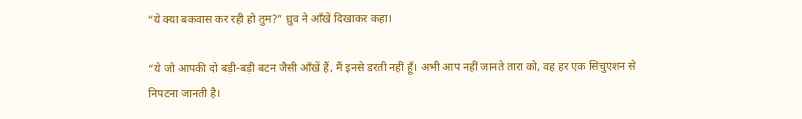“ये क्या बकवास कर रही हो तुम?” ध्रुव ने आँखें दिखाकर कहा।

“ये जो आपकी दो बड़ी-बड़ी बटन जैसी आँखें हैं, मैं इनसे डरती नहीं हूँ। अभी आप नहीं जानते तारा को, वह हर एक सिचुएशन से निपटना जानती है।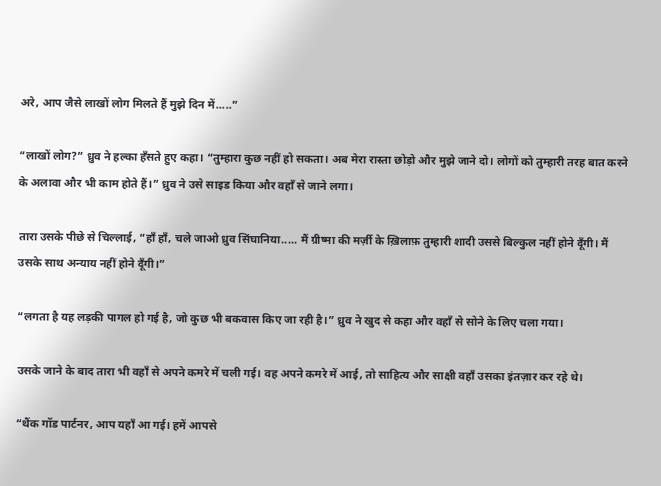अरे, आप जैसे लाखों लोग मिलते हैं मुझे दिन में.....”

“लाखों लोग?” ध्रुव ने हल्का हँसते हुए कहा। “तुम्हारा कुछ नहीं हो सकता। अब मेरा रास्ता छोड़ो और मुझे जाने दो। लोगों को तुम्हारी तरह बात करने के अलावा और भी काम होते हैं।” ध्रुव ने उसे साइड किया और वहाँ से जाने लगा।

तारा उसके पीछे से चिल्लाई, “हाँ हाँ, चले जाओ ध्रुव सिंघानिया..... मैं ग्रीष्मा की मर्ज़ी के ख़िलाफ़ तुम्हारी शादी उससे बिल्कुल नहीं होने दूँगी। मैं उसके साथ अन्याय नहीं होने दूँगी।”

“लगता है यह लड़की पागल हो गई है, जो कुछ भी बकवास किए जा रही है।” ध्रुव ने खुद से कहा और वहाँ से सोने के लिए चला गया।

उसके जाने के बाद तारा भी वहाँ से अपने कमरे में चली गई। वह अपने कमरे में आई, तो साहित्य और साक्षी वहाँ उसका इंतज़ार कर रहे थे।

“थैंक गॉड पार्टनर, आप यहाँ आ गई। हमें आपसे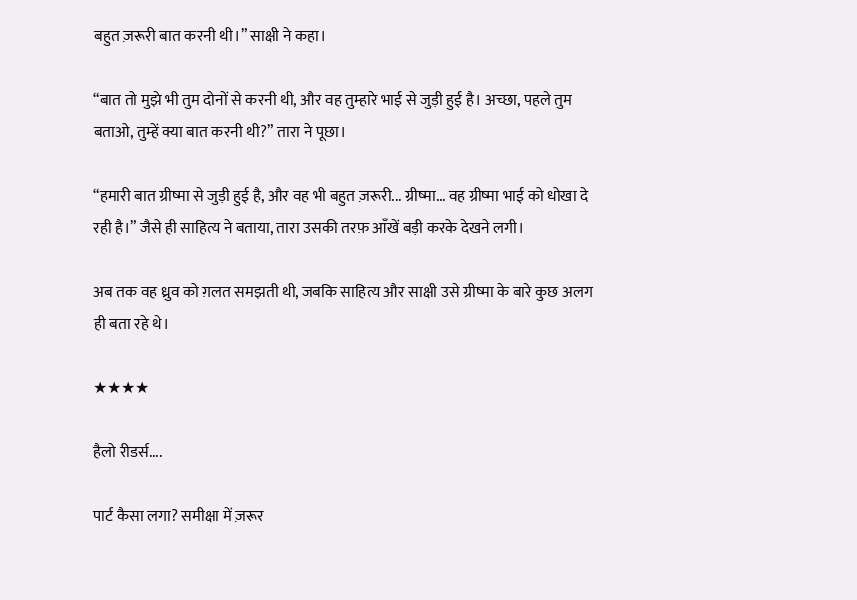बहुत ज़रूरी बात करनी थी।” साक्षी ने कहा।

“बात तो मुझे भी तुम दोनों से करनी थी, और वह तुम्हारे भाई से जुड़ी हुई है। अच्छा, पहले तुम बताओ, तुम्हें क्या बात करनी थी?” तारा ने पूछा।

“हमारी बात ग्रीष्मा से जुड़ी हुई है, और वह भी बहुत ज़रूरी... ग्रीष्मा... वह ग्रीष्मा भाई को धोखा दे रही है।” जैसे ही साहित्य ने बताया, तारा उसकी तरफ़ आँखें बड़ी करके देखने लगी।

अब तक वह ध्रुव को ग़लत समझती थी, जबकि साहित्य और साक्षी उसे ग्रीष्मा के बारे कुछ अलग ही बता रहे थे।

★★★★

हैलो रीडर्स....

पार्ट कैसा लगा? समीक्षा में ज़रूर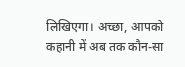लिखिएगा। अच्छा, आपको कहानी में अब तक कौन-सा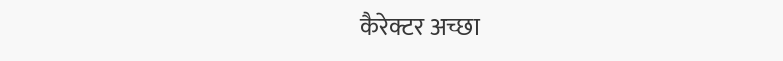कैरेक्टर अच्छा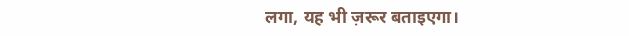लगा, यह भी ज़रूर बताइएगा।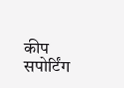कीप सपोर्टिंग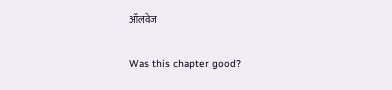ऑलवेज

Was this chapter good?